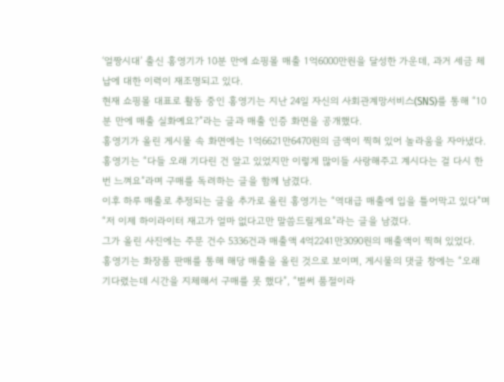‘얼짱시대’ 출신 홍영기가 10분 만에 쇼핑몰 매출 1억6000만원을 달성한 가운데, 과거 세금 체납에 대한 이력이 재조명되고 있다.
현재 쇼핑몰 대표로 활동 중인 홍영기는 지난 24일 자신의 사회관계망서비스(SNS)를 통해 “10분 만에 매출 실화예요?”라는 글과 매출 인증 화면을 공개했다.
홍영기가 올린 게시물 속 화면에는 1억6621만6470원의 금액이 찍혀 있어 놀라움을 자아냈다. 홍영기는 “다들 오래 기다린 건 알고 있었지만 이렇게 많이들 사랑해주고 계시다는 걸 다시 한 번 느껴요”라며 구매를 독려하는 글을 함께 남겼다.
이후 하루 매출로 추정되는 글을 추가로 올린 홍영기는 “역대급 매출에 입을 틀어막고 있다”며 “저 이제 하이라이터 재고가 얼마 없다고만 말씀드릴게요”라는 글을 남겼다.
그가 올린 사진에는 주문 건수 5336건과 매출액 4억2241만3090원의 매출액이 찍혀 있었다.
홍영기는 화장품 판매를 통해 해당 매출을 올린 것으로 보이며, 게시물의 댓글 창에는 “오래 기다렸는데 시간을 지체해서 구매를 못 했다”, “벌써 품절이라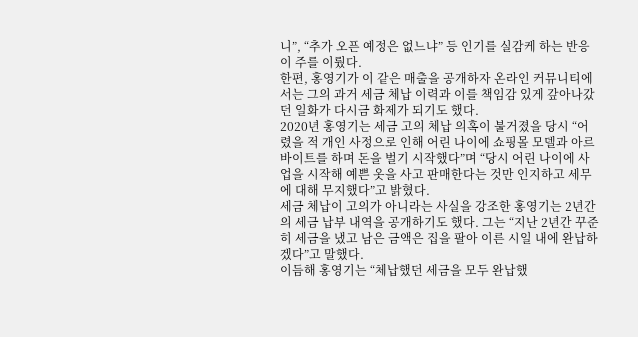니”, “추가 오픈 예정은 없느냐” 등 인기를 실감케 하는 반응이 주를 이뤘다.
한편, 홍영기가 이 같은 매출을 공개하자 온라인 커뮤니티에서는 그의 과거 세금 체납 이력과 이를 책임감 있게 갚아나갔던 일화가 다시금 화제가 되기도 했다.
2020년 홍영기는 세금 고의 체납 의혹이 불거졌을 당시 “어렸을 적 개인 사정으로 인해 어린 나이에 쇼핑몰 모델과 아르바이트를 하며 돈을 벌기 시작했다”며 “당시 어린 나이에 사업을 시작해 예쁜 옷을 사고 판매한다는 것만 인지하고 세무에 대해 무지했다”고 밝혔다.
세금 체납이 고의가 아니라는 사실을 강조한 홍영기는 2년간의 세금 납부 내역을 공개하기도 했다. 그는 “지난 2년간 꾸준히 세금을 냈고 남은 금액은 집을 팔아 이른 시일 내에 완납하겠다”고 말했다.
이듬해 홍영기는 “체납했던 세금을 모두 완납했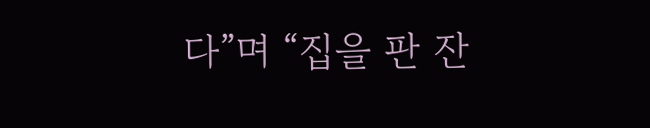다”며 “집을 판 잔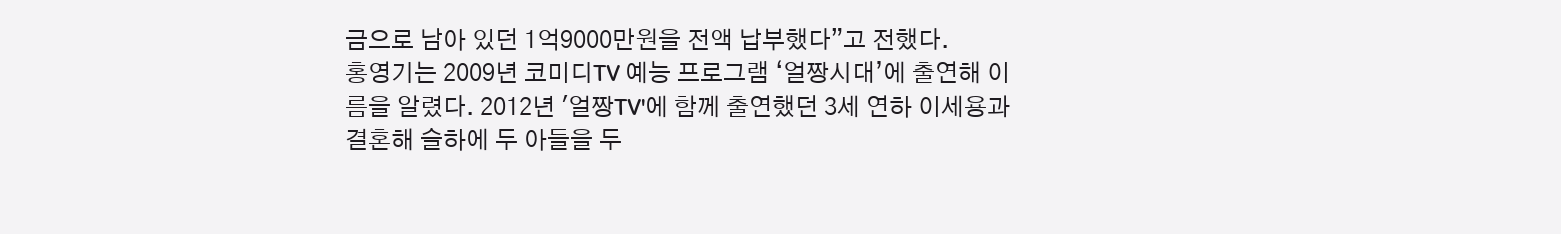금으로 남아 있던 1억9000만원을 전액 납부했다”고 전했다.
홍영기는 2009년 코미디TV 예능 프로그램 ‘얼짱시대’에 출연해 이름을 알렸다. 2012년 '얼짱TV'에 함께 출연했던 3세 연하 이세용과 결혼해 슬하에 두 아들을 두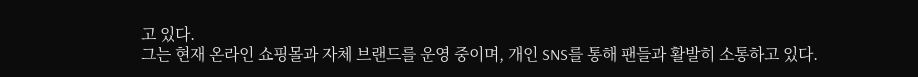고 있다.
그는 현재 온라인 쇼핑몰과 자체 브랜드를 운영 중이며, 개인 SNS를 통해 팬들과 활발히 소통하고 있다.